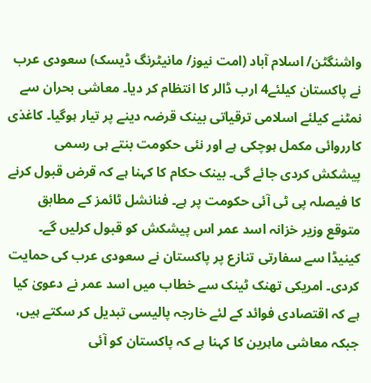واشنگٹن/ اسلام آباد (امت نیوز/ مانیٹرنگ ڈیسک) سعودی عرب نے پاکستان کیلئے4 ارب ڈالر کا انتظام کر دیا۔ معاشی بحران سے نمٹنے کیلئے اسلامی ترقیاتی بینک قرضہ دینے پر تیار ہوگیا۔ کاغذی کارروائی مکمل ہوچکی ہے اور نئی حکومت بنتے ہی رسمی پیشکش کردی جائے گی۔ بینک حکام کا کہنا ہے کہ قرض قبول کرنے کا فیصلہ پی ٹی آئی حکومت پر ہے۔ فنانشل ٹائمز کے مطابق متوقع وزیر خزانہ اسد عمر اس پیشکش کو قبول کرلیں گے۔ کینیڈا سے سفارتی تنازع پر پاکستان نے سعودی عرب کی حمایت کردی۔ امریکی تھنک ٹینک سے خطاب میں اسد عمر نے دعویٰ کیا ہے کہ اقتصادی فوائد کے لئے خارجہ پالیسی تبدیل کر سکتے ہیں، جبکہ معاشی ماہرین کا کہنا ہے کہ پاکستان کو آئی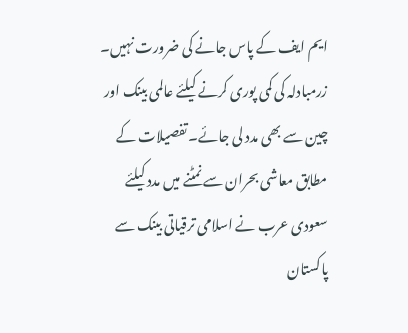ایم ایف کے پاس جانے کی ضرورت نہیں۔ زرمبادلہ کی کمی پوری کرنے کیلئے عالمی بینک اور چین سے بھی مدد لی جائے۔ تفصیلات کے مطابق معاشی بحران سے نمٹنے میں مدد کیلئے سعودی عرب نے اسلامی ترقیاتی بینک سے پاکستان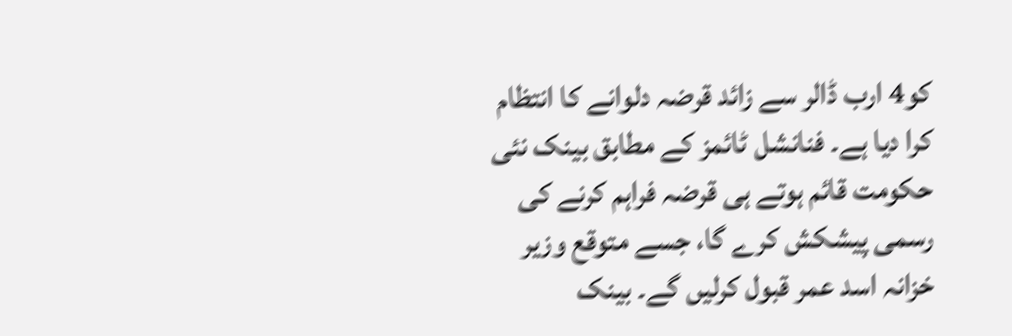کو4 ارب ڈالر سے زائد قرضہ دلوانے کا انتظام کرا دیا ہے۔ فنانشل ٹائمز کے مطابق بینک نئی حکومت قائم ہوتے ہی قرضہ فراہم کرنے کی رسمی پیشکش کرے گا، جسے متوقع وزیر خزانہ اسد عمر قبول کرلیں گے۔ بینک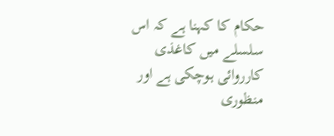حکام کا کہنا ہے کہ اس سلسلے میں کاغذی کارروائی ہوچکی ہے اور منظوری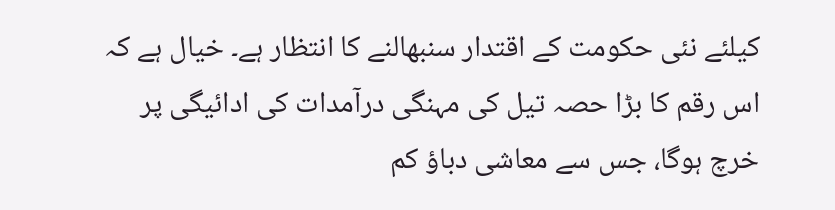کیلئے نئی حکومت کے اقتدار سنبھالنے کا انتظار ہے۔ خیال ہے کہ اس رقم کا بڑا حصہ تیل کی مہنگی درآمدات کی ادائیگی پر خرچ ہوگا، جس سے معاشی دباؤ کم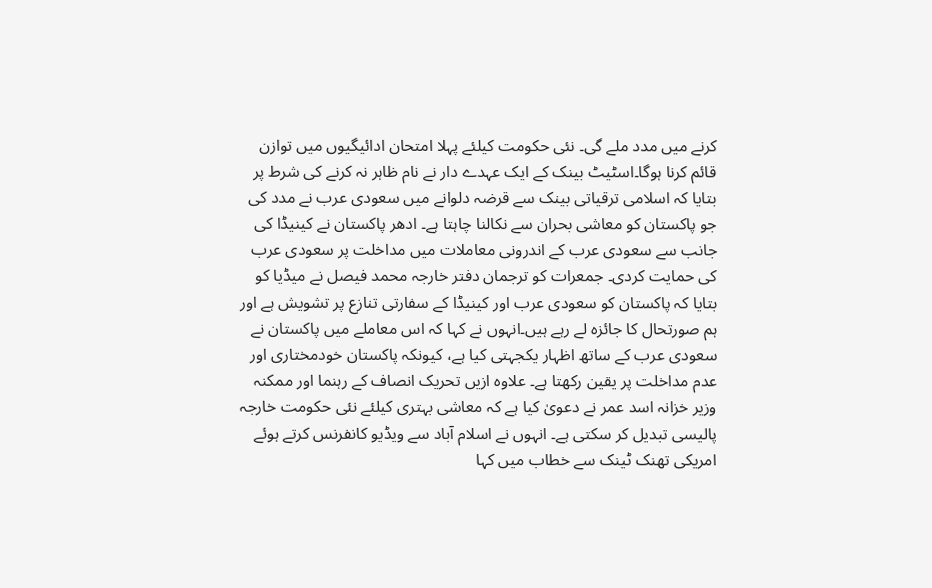کرنے میں مدد ملے گی۔ نئی حکومت کیلئے پہلا امتحان ادائیگیوں میں توازن قائم کرنا ہوگا۔اسٹیٹ بینک کے ایک عہدے دار نے نام ظاہر نہ کرنے کی شرط پر بتایا کہ اسلامی ترقیاتی بینک سے قرضہ دلوانے میں سعودی عرب نے مدد کی جو پاکستان کو معاشی بحران سے نکالنا چاہتا ہے۔ ادھر پاکستان نے کینیڈا کی جانب سے سعودی عرب کے اندرونی معاملات میں مداخلت پر سعودی عرب کی حمایت کردی۔ جمعرات کو ترجمان دفتر خارجہ محمد فیصل نے میڈیا کو بتایا کہ پاکستان کو سعودی عرب اور کینیڈا کے سفارتی تنازع پر تشویش ہے اور ہم صورتحال کا جائزہ لے رہے ہیں۔انہوں نے کہا کہ اس معاملے میں پاکستان نے سعودی عرب کے ساتھ اظہار یکجہتی کیا ہے، کیونکہ پاکستان خودمختاری اور عدم مداخلت پر یقین رکھتا ہے۔ علاوہ ازیں تحریک انصاف کے رہنما اور ممکنہ وزیر خزانہ اسد عمر نے دعویٰ کیا ہے کہ معاشی بہتری کیلئے نئی حکومت خارجہ پالیسی تبدیل کر سکتی ہے۔ انہوں نے اسلام آباد سے ویڈیو کانفرنس کرتے ہوئے امریکی تھنک ٹینک سے خطاب میں کہا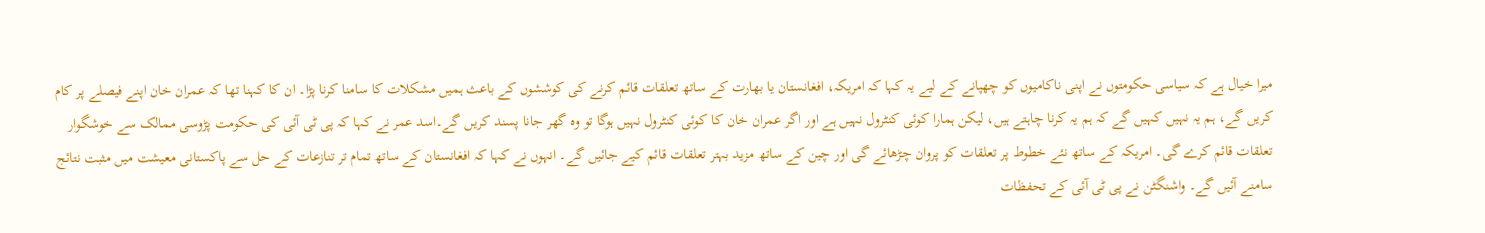میرا خیال ہے کہ سیاسی حکومتوں نے اپنی ناکامیوں کو چھپانے کے لیے یہ کہا کہ امریکہ، افغانستان یا بھارت کے ساتھ تعلقات قائم کرنے کی کوششوں کے باعث ہمیں مشکلات کا سامنا کرنا پڑا۔ ان کا کہنا تھا کہ عمران خان اپنے فیصلے پر کام کریں گے، ہم یہ نہیں کہیں گے کہ ہم یہ کرنا چاہتے ہیں، لیکن ہمارا کوئی کنٹرول نہیں ہے اور اگر عمران خان کا کوئی کنٹرول نہیں ہوگا تو وہ گھر جانا پسند کریں گے۔اسد عمر نے کہا کہ پی ٹی آئی کی حکومت پڑوسی ممالک سے خوشگوار تعلقات قائم کرے گی۔ امریکہ کے ساتھ نئے خطوط پر تعلقات کو پروان چڑھائے گی اور چین کے ساتھ مزید بہتر تعلقات قائم کیے جائیں گے۔ انہوں نے کہا کہ افغانستان کے ساتھ تمام تر تنازعات کے حل سے پاکستانی معیشت میں مثبت نتائج سامنے آئیں گے۔ واشنگٹن نے پی ٹی آئی کے تحفظات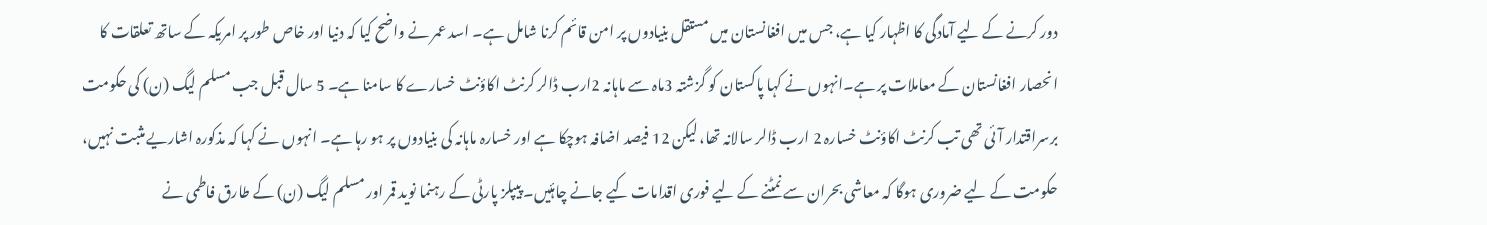دور کرنے کے لیے آمادگی کا اظہار کیا ہے، جس میں افغانستان میں مستقل بنیادوں پر امن قائم کرنا شامل ہے۔ اسد عمر نے واضح کیا کہ دنیا اور خاص طور پر امریکہ کے ساتھ تعلقات کا انحصار افغانستان کے معاملات پر ہے۔انہوں نے کہا پاکستان کو گزشتہ 3ماہ سے ماہانہ 2ارب ڈالر کرنٹ اکاؤنٹ خسارے کا سامنا ہے۔ 5 سال قبل جب مسلم لیگ (ن) کی حکومت برسراقتدار آئی تھی تب کرنٹ اکاؤنٹ خسارہ 2 ارب ڈالر سالانہ تھا، لیکن 12 فیصد اضافہ ہوچکا ہے اور خسارہ ماہانہ کی بنیادوں پر ہو رہا ہے۔ انہوں نے کہا کہ مذکورہ اشاریے مثبت نہیں، حکومت کے لیے ضروری ہوگا کہ معاشی بحران سے نمٹنے کے لیے فوری اقدامات کیے جانے چاہئیں۔ پیپلز پارٹی کے رہنما نوید قمر اور مسلم لیگ (ن) کے طارق فاطمی نے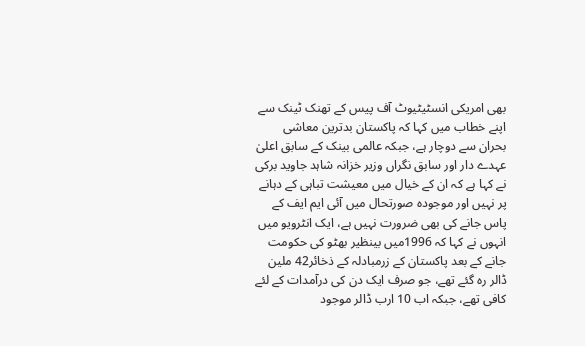بھی امریکی انسٹیٹیوٹ آف پیس کے تھنک ٹینک سے اپنے خطاب میں کہا کہ پاکستان بدترین معاشی بحران سے دوچار ہے، جبکہ عالمی بینک کے سابق اعلیٰ عہدے دار اور سابق نگراں وزیر خزانہ شاہد جاوید برکی نے کہا ہے کہ ان کے خیال میں معیشت تباہی کے دہانے پر نہیں اور موجودہ صورتحال میں آئی ایم ایف کے پاس جانے کی بھی ضرورت نہیں ہے، ایک انٹرویو میں انہوں نے کہا کہ 1996میں بینظیر بھٹو کی حکومت جانے کے بعد پاکستان کے زرمبادلہ کے ذخائر42 ملین ڈالر رہ گئے تھے، جو صرف ایک دن کی درآمدات کے لئے کافی تھے، جبکہ اب 10 ارب ڈالر موجود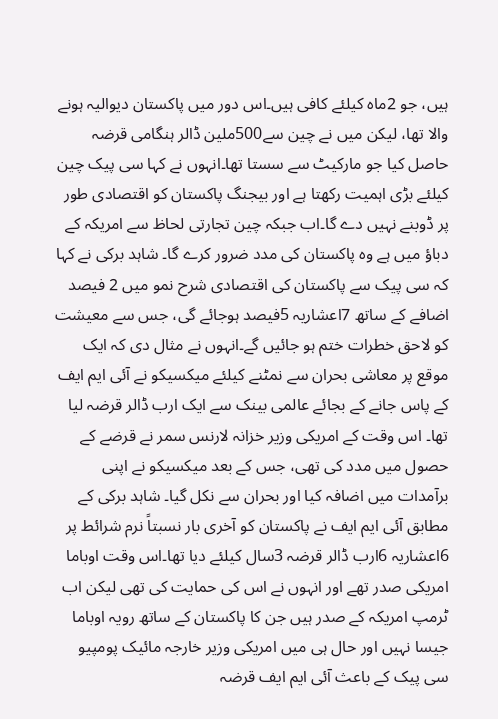ہیں، جو 2ماہ کیلئے کافی ہیں۔اس دور میں پاکستان دیوالیہ ہونے والا تھا، لیکن میں نے چین سے500ملین ڈالر ہنگامی قرضہ حاصل کیا جو مارکیٹ سے سستا تھا۔انہوں نے کہا سی پیک چین کیلئے بڑی اہمیت رکھتا ہے اور بیجنگ پاکستان کو اقتصادی طور پر ڈوبنے نہیں دے گا۔اب جبکہ چین تجارتی لحاظ سے امریکہ کے دباؤ میں ہے وہ پاکستان کی مدد ضرور کرے گا۔ شاہد برکی نے کہا کہ سی پیک سے پاکستان کی اقتصادی شرح نمو میں 2 فیصد اضافے کے ساتھ 7اعشاریہ 5فیصد ہوجائے گی، جس سے معیشت کو لاحق خطرات ختم ہو جائیں گے۔انہوں نے مثال دی کہ ایک موقع پر معاشی بحران سے نمٹنے کیلئے میکسیکو نے آئی ایم ایف کے پاس جانے کے بجائے عالمی بینک سے ایک ارب ڈالر قرضہ لیا تھا۔ اس وقت کے امریکی وزیر خزانہ لارنس سمر نے قرضے کے حصول میں مدد کی تھی، جس کے بعد میکسیکو نے اپنی برآمدات میں اضافہ کیا اور بحران سے نکل گیا۔ شاہد برکی کے مطابق آئی ایم ایف نے پاکستان کو آخری بار نسبتاً نرم شرائط پر 6اعشاریہ 6ارب ڈالر قرضہ 3سال کیلئے دیا تھا۔اس وقت اوباما امریکی صدر تھے اور انہوں نے اس کی حمایت کی تھی لیکن اب ٹرمپ امریکہ کے صدر ہیں جن کا پاکستان کے ساتھ رویہ اوباما جیسا نہیں اور حال ہی میں امریکی وزیر خارجہ مائیک پومپیو سی پیک کے باعث آئی ایم ایف قرضہ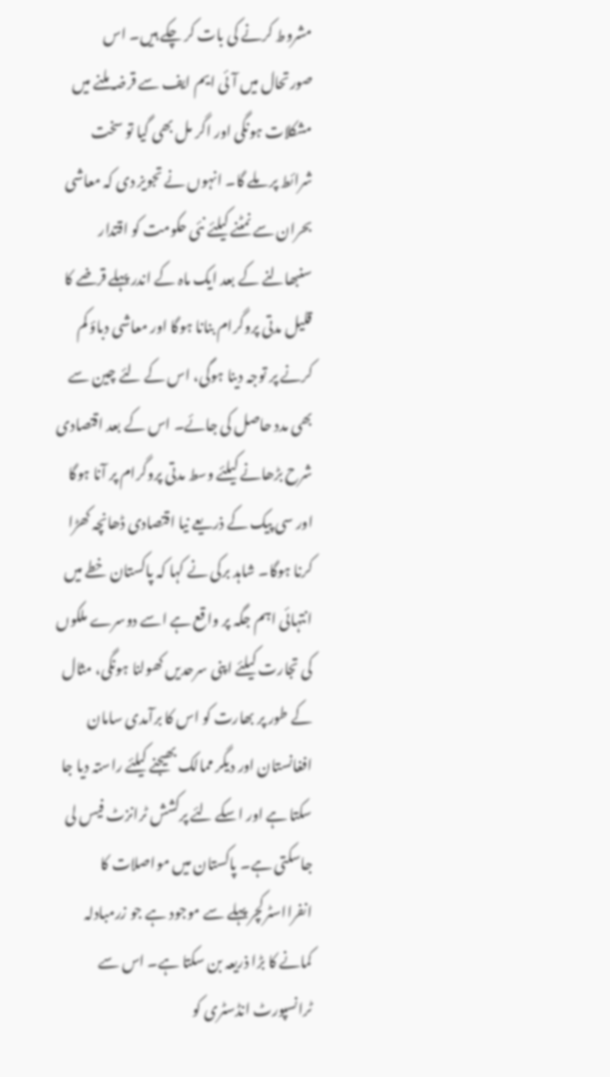مشروط کرنے کی بات کر چکے ہیں۔ اس صورتحال میں آئی ایم ایف سے قرضہ ملنے میں مشکلات ہونگی اور اگر مل بھی گیا تو سخت شرائط پر ملے گا۔ انہوں نے تجویز دی کہ معاشی بحران سے نمٹنے کیلئے نئی حکومت کو اقتدار سنبھالنے کے بعد ایک ماہ کے اندر پہلے قرضے کا قلیل مدتی پروگرام بنانا ہوگا اور معاشی دباؤ کم کرنے پر توجہ دینا ہوگی، اس کے لئے چین سے بھی مدد حاصل کی جائے۔ اس کے بعد اقتصادی شرح بڑھانے کیلئے وسط مدتی پروگرام پر آنا ہوگا اور سی پیک کے ذریعے نیا اقتصادی ڈھانچہ کھڑا کرنا ہوگا۔ شاہد برکی نے کہا کہ پاکستان خطے میں انتہائی اہم جگہ پر واقع ہے اسے دوسرے ملکوں کی تجارت کیلئے اپنی سرحدیں کھولنا ہونگی، مثال کے طور پر بھارت کو اس کا برآمدی سامان افغانستان اور دیگر ممالک بھیجنے کیلئے راستہ دیا جا سکتا ہے اور اسکے لئے پرکشش ٹرانزٹ فیس لی جاسکتی ہے۔ پاکستان میں مواصلات کا انفرااسٹرکچر پہلے سے موجود ہے جو زرمبادلہ کمانے کا بڑا ذریعہ بن سکتا ہے۔ اس سے ٹرانسپورٹ انڈسٹری کو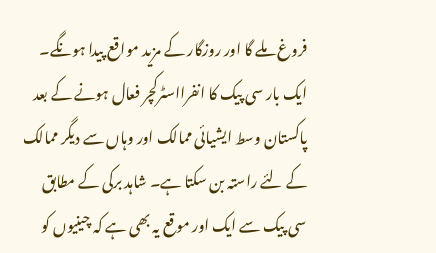فروغ ملے گا اور روزگار کے مزید مواقع پیدا ہونگے۔ ایک بار سی پیک کا انفرااسٹرکچر فعال ہونے کے بعد پاکستان وسط ایشیائی ممالک اور وہاں سے دیگر ممالک کے لئے راستہ بن سکتا ہے۔ شاہد برکی کے مطابق سی پیک سے ایک اور موقع یہ بھی ہے کہ چینیوں کو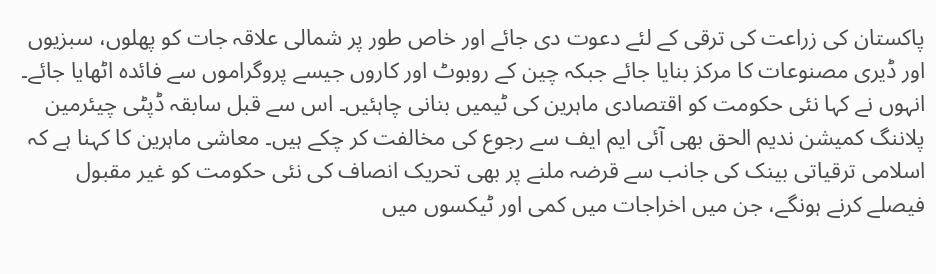پاکستان کی زراعت کی ترقی کے لئے دعوت دی جائے اور خاص طور پر شمالی علاقہ جات کو پھلوں، سبزیوں اور ڈیری مصنوعات کا مرکز بنایا جائے جبکہ چین کے روبوٹ اور کاروں جیسے پروگراموں سے فائدہ اٹھایا جائے۔ انہوں نے کہا نئی حکومت کو اقتصادی ماہرین کی ٹیمیں بنانی چاہئیں۔ اس سے قبل سابقہ ڈپٹی چیئرمین پلاننگ کمیشن ندیم الحق بھی آئی ایم ایف سے رجوع کی مخالفت کر چکے ہیں۔ معاشی ماہرین کا کہنا ہے کہ اسلامی ترقیاتی بینک کی جانب سے قرضہ ملنے پر بھی تحریک انصاف کی نئی حکومت کو غیر مقبول فیصلے کرنے ہونگے، جن میں اخراجات میں کمی اور ٹیکسوں میں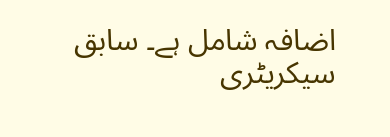اضافہ شامل ہے۔ سابق سیکریٹری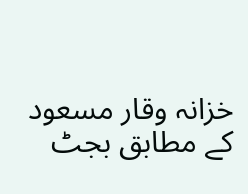خزانہ وقار مسعود کے مطابق بجٹ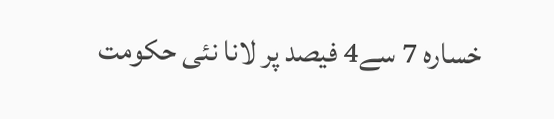خسارہ 7 سے4 فیصد پر لانا نئی حکومت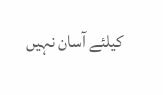کیلئے آسان نہیں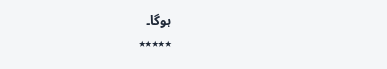ہوگا۔
٭٭٭٭٭